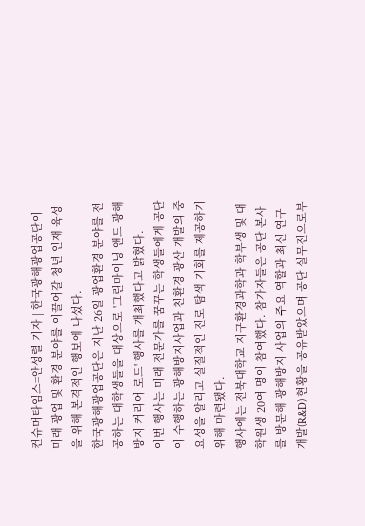컨슈머타임스=안성렬 기자 | 한국광해광업공단이 미래 광업 및 환경 분야를 이끌어갈 청년 인재 육성을 위해 본격적인 행보에 나섰다.
한국광해광업공단은 지난 26일 광업환경 분야를 전공하는 대학생들을 대상으로 '그린마이닝 앤드 광해방지 커리어 로드' 행사를 개최했다고 밝혔다.
이번 행사는 미래 전문가를 꿈꾸는 학생들에게 공단이 수행하는 광해방지사업과 친환경 광산 개발의 중요성을 알리고 실질적인 진로 탐색 기회를 제공하기 위해 마련됐다.
행사에는 전북대학교 지구환경과학과 학부생 및 대학원생 20여 명이 참여했다. 참가자들은 공단 본사를 방문해 광해방지 사업의 주요 역할과 최신 연구개발(R&D) 현황을 공유받았으며 공단 실무진으로부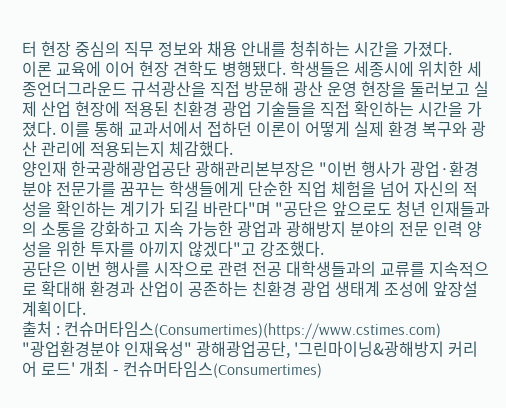터 현장 중심의 직무 정보와 채용 안내를 청취하는 시간을 가졌다.
이론 교육에 이어 현장 견학도 병행됐다. 학생들은 세종시에 위치한 세종언더그라운드 규석광산을 직접 방문해 광산 운영 현장을 둘러보고 실제 산업 현장에 적용된 친환경 광업 기술들을 직접 확인하는 시간을 가졌다. 이를 통해 교과서에서 접하던 이론이 어떻게 실제 환경 복구와 광산 관리에 적용되는지 체감했다.
양인재 한국광해광업공단 광해관리본부장은 "이번 행사가 광업·환경 분야 전문가를 꿈꾸는 학생들에게 단순한 직업 체험을 넘어 자신의 적성을 확인하는 계기가 되길 바란다"며 "공단은 앞으로도 청년 인재들과의 소통을 강화하고 지속 가능한 광업과 광해방지 분야의 전문 인력 양성을 위한 투자를 아끼지 않겠다"고 강조했다.
공단은 이번 행사를 시작으로 관련 전공 대학생들과의 교류를 지속적으로 확대해 환경과 산업이 공존하는 친환경 광업 생태계 조성에 앞장설 계획이다.
출처 : 컨슈머타임스(Consumertimes)(https://www.cstimes.com)
"광업환경분야 인재육성" 광해광업공단, '그린마이닝&광해방지 커리어 로드' 개최 - 컨슈머타임스(Consumertimes)